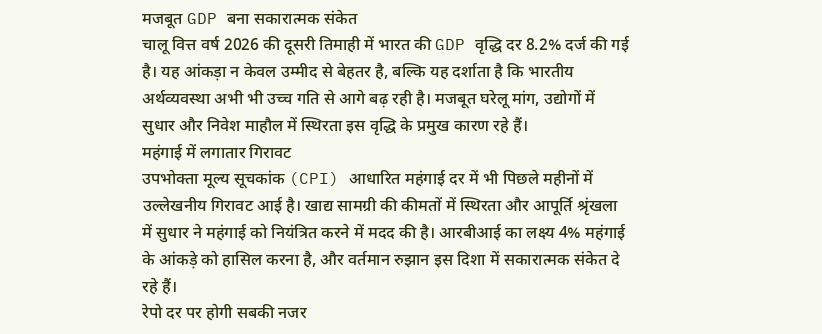मजबूत GDP बना सकारात्मक संकेत
चालू वित्त वर्ष 2026 की दूसरी तिमाही में भारत की GDP वृद्धि दर 8.2% दर्ज की गई है। यह आंकड़ा न केवल उम्मीद से बेहतर है, बल्कि यह दर्शाता है कि भारतीय अर्थव्यवस्था अभी भी उच्च गति से आगे बढ़ रही है। मजबूत घरेलू मांग, उद्योगों में सुधार और निवेश माहौल में स्थिरता इस वृद्धि के प्रमुख कारण रहे हैं।
महंगाई में लगातार गिरावट
उपभोक्ता मूल्य सूचकांक (CPI) आधारित महंगाई दर में भी पिछले महीनों में उल्लेखनीय गिरावट आई है। खाद्य सामग्री की कीमतों में स्थिरता और आपूर्ति श्रृंखला में सुधार ने महंगाई को नियंत्रित करने में मदद की है। आरबीआई का लक्ष्य 4% महंगाई के आंकड़े को हासिल करना है, और वर्तमान रुझान इस दिशा में सकारात्मक संकेत दे रहे हैं।
रेपो दर पर होगी सबकी नजर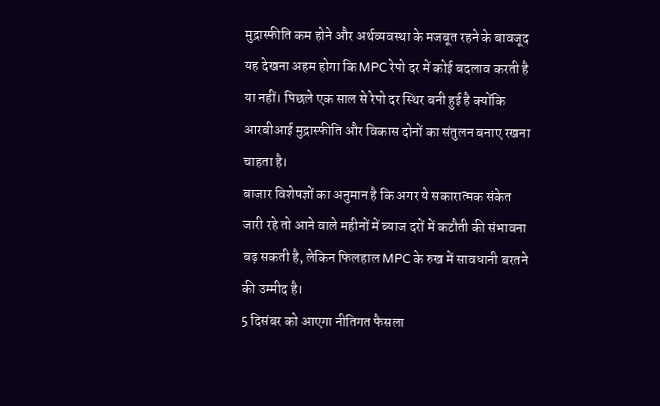मुद्रास्फीति कम होने और अर्थव्यवस्था के मजबूत रहने के बावजूद यह देखना अहम होगा कि MPC रेपो दर में कोई बदलाव करती है या नहीं। पिछले एक साल से रेपो दर स्थिर बनी हुई है क्योंकि आरबीआई मुद्रास्फीति और विकास दोनों का संतुलन बनाए रखना चाहता है।
बाजार विशेषज्ञों का अनुमान है कि अगर ये सकारात्मक संकेत जारी रहे तो आने वाले महीनों में ब्याज दरों में कटौती की संभावना बढ़ सकती है, लेकिन फिलहाल MPC के रुख में सावधानी बरतने की उम्मीद है।
5 दिसंबर को आएगा नीतिगत फैसला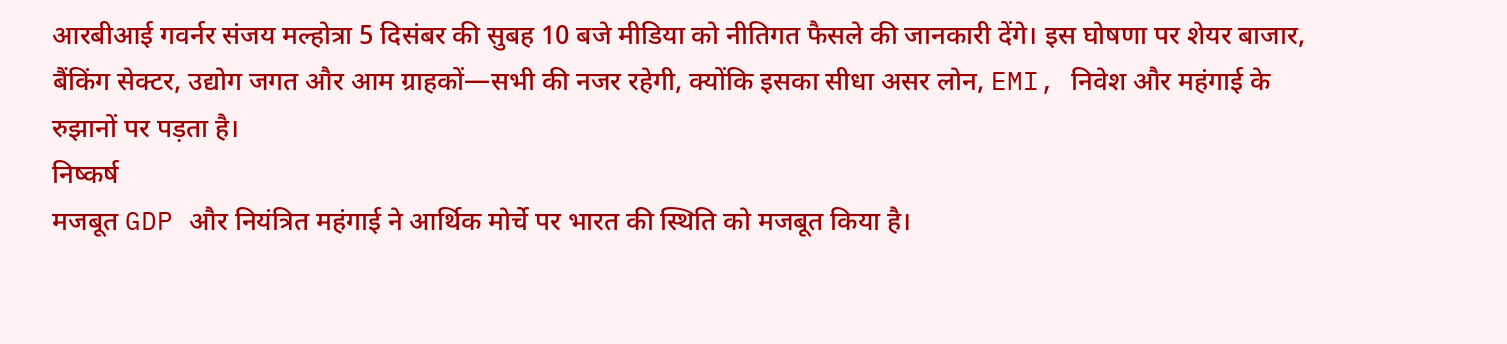आरबीआई गवर्नर संजय मल्होत्रा 5 दिसंबर की सुबह 10 बजे मीडिया को नीतिगत फैसले की जानकारी देंगे। इस घोषणा पर शेयर बाजार, बैंकिंग सेक्टर, उद्योग जगत और आम ग्राहकों—सभी की नजर रहेगी, क्योंकि इसका सीधा असर लोन, EMI, निवेश और महंगाई के रुझानों पर पड़ता है।
निष्कर्ष
मजबूत GDP और नियंत्रित महंगाई ने आर्थिक मोर्चे पर भारत की स्थिति को मजबूत किया है।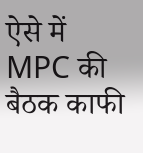ऐसे में MPC की बैठक काफी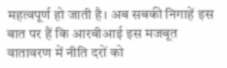महत्वपूर्ण हो जाती है। अब सबकी निगाहें इस बात पर हैं कि आरबीआई इस मजबूत वातावरण में नीति दरों को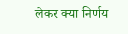लेकर क्या निर्णय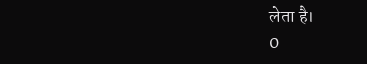लेता है।
0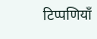टिप्पणियाँ